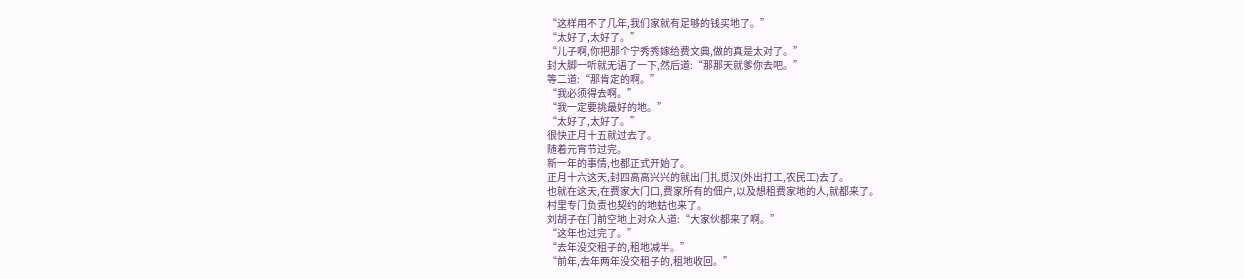“这样用不了几年,我们家就有足够的钱买地了。”
“太好了,太好了。”
“儿子啊,你把那个宁秀秀嫁给费文典,做的真是太对了。”
封大脚一听就无语了一下,然后道:“那那天就爹你去吧。”
等二道:“那肯定的啊。”
“我必须得去啊。”
“我一定要挑最好的地。”
“太好了,太好了。”
很快正月十五就过去了。
随着元宵节过完。
新一年的事情,也都正式开始了。
正月十六这天,封四高高兴兴的就出门扎觅汉(外出打工,农民工)去了。
也就在这天,在费家大门口,费家所有的佃户,以及想租费家地的人,就都来了。
村里专门负责也契约的地蛄也来了。
刘胡子在门前空地上对众人道:“大家伙都来了啊。”
“这年也过完了。”
“去年没交租子的,租地减半。”
“前年,去年两年没交租子的,租地收回。”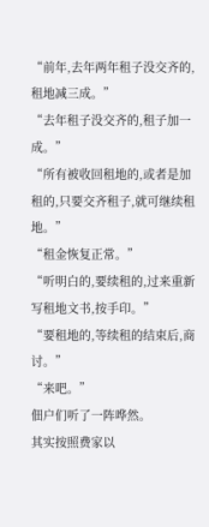“前年,去年两年租子没交齐的,租地减三成。”
“去年租子没交齐的,租子加一成。”
“所有被收回租地的,或者是加租的,只要交齐租子,就可继续租地。”
“租金恢复正常。”
“听明白的,要续租的,过来重新写租地文书,按手印。”
“要租地的,等续租的结束后,商讨。”
“来吧。”
佃户们听了一阵哗然。
其实按照费家以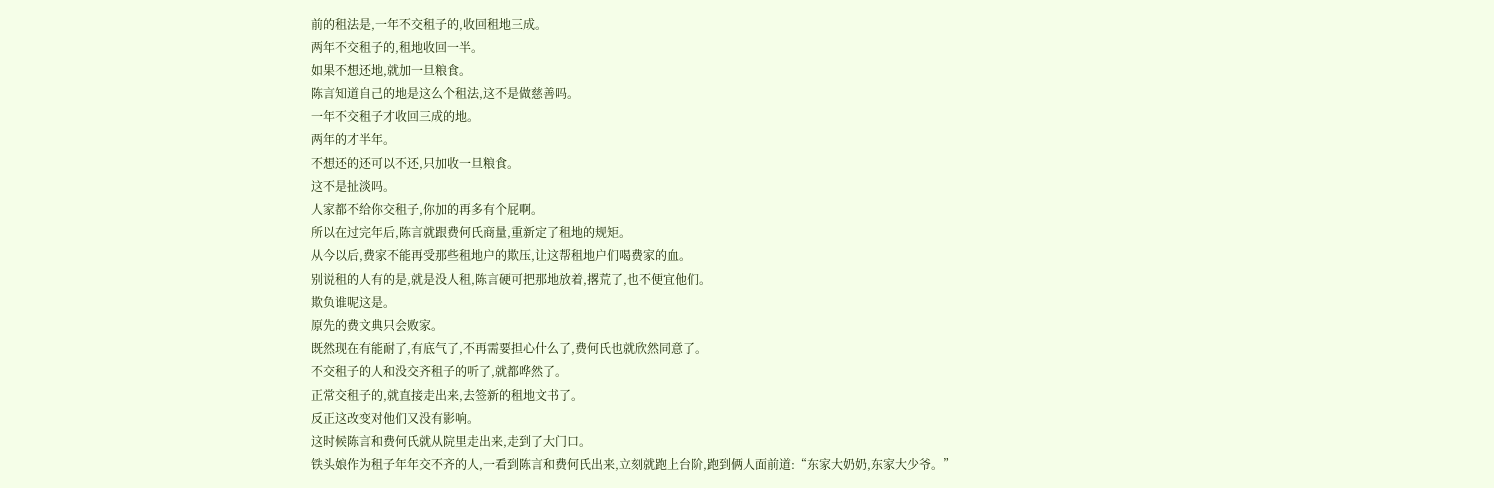前的租法是,一年不交租子的,收回租地三成。
两年不交租子的,租地收回一半。
如果不想还地,就加一旦粮食。
陈言知道自己的地是这么个租法,这不是做慈善吗。
一年不交租子才收回三成的地。
两年的才半年。
不想还的还可以不还,只加收一旦粮食。
这不是扯淡吗。
人家都不给你交租子,你加的再多有个屁啊。
所以在过完年后,陈言就跟费何氏商量,重新定了租地的规矩。
从今以后,费家不能再受那些租地户的欺压,让这帮租地户们喝费家的血。
别说租的人有的是,就是没人租,陈言硬可把那地放着,撂荒了,也不便宜他们。
欺负谁呢这是。
原先的费文典只会败家。
既然现在有能耐了,有底气了,不再需要担心什么了,费何氏也就欣然同意了。
不交租子的人和没交齐租子的听了,就都哗然了。
正常交租子的,就直接走出来,去签新的租地文书了。
反正这改变对他们又没有影响。
这时候陈言和费何氏就从院里走出来,走到了大门口。
铁头娘作为租子年年交不齐的人,一看到陈言和费何氏出来,立刻就跑上台阶,跑到俩人面前道:“东家大奶奶,东家大少爷。”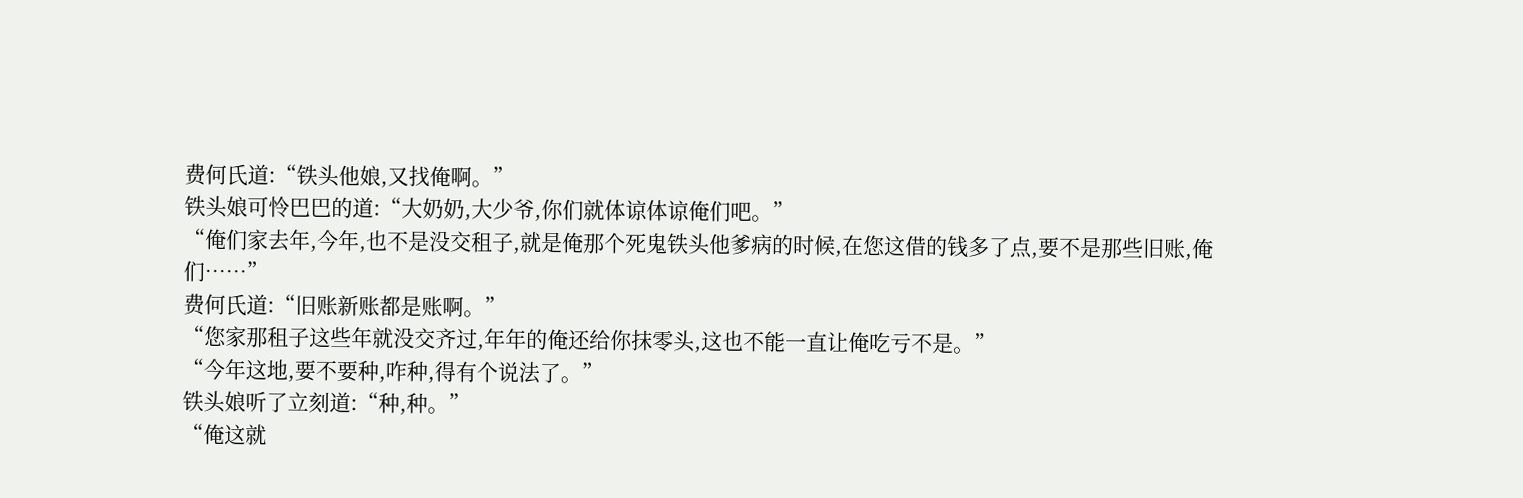费何氏道:“铁头他娘,又找俺啊。”
铁头娘可怜巴巴的道:“大奶奶,大少爷,你们就体谅体谅俺们吧。”
“俺们家去年,今年,也不是没交租子,就是俺那个死鬼铁头他爹病的时候,在您这借的钱多了点,要不是那些旧账,俺们……”
费何氏道:“旧账新账都是账啊。”
“您家那租子这些年就没交齐过,年年的俺还给你抹零头,这也不能一直让俺吃亏不是。”
“今年这地,要不要种,咋种,得有个说法了。”
铁头娘听了立刻道:“种,种。”
“俺这就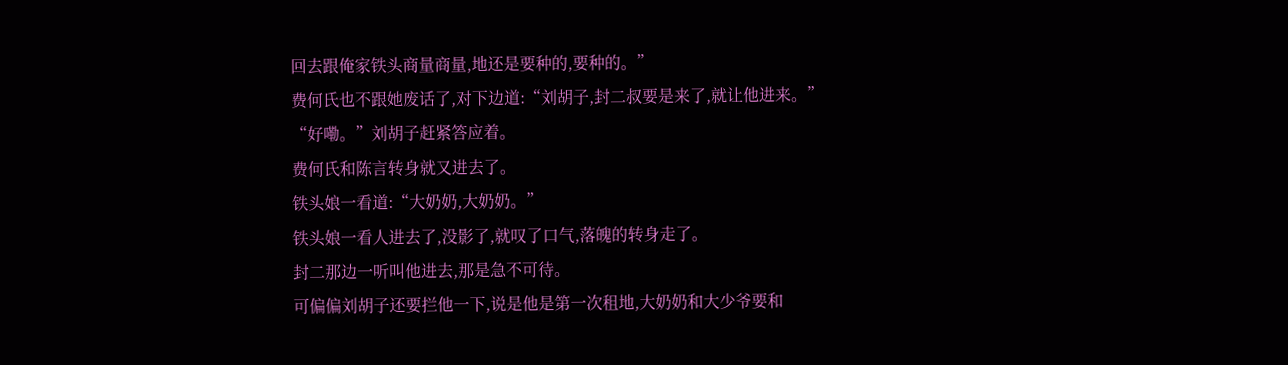回去跟俺家铁头商量商量,地还是要种的,要种的。”
费何氏也不跟她废话了,对下边道:“刘胡子,封二叔要是来了,就让他进来。”
“好嘞。”刘胡子赶紧答应着。
费何氏和陈言转身就又进去了。
铁头娘一看道:“大奶奶,大奶奶。”
铁头娘一看人进去了,没影了,就叹了口气,落魄的转身走了。
封二那边一听叫他进去,那是急不可待。
可偏偏刘胡子还要拦他一下,说是他是第一次租地,大奶奶和大少爷要和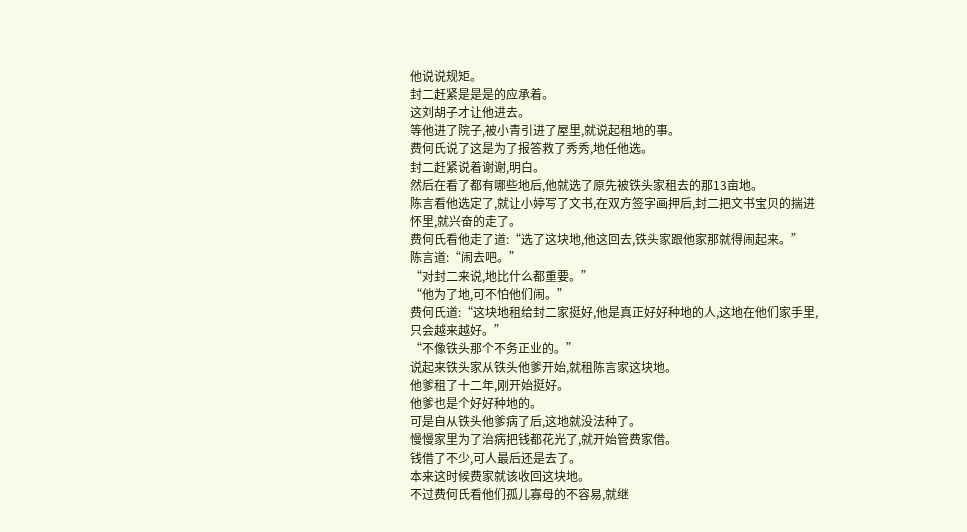他说说规矩。
封二赶紧是是是的应承着。
这刘胡子才让他进去。
等他进了院子,被小青引进了屋里,就说起租地的事。
费何氏说了这是为了报答救了秀秀,地任他选。
封二赶紧说着谢谢,明白。
然后在看了都有哪些地后,他就选了原先被铁头家租去的那13亩地。
陈言看他选定了,就让小婷写了文书,在双方签字画押后,封二把文书宝贝的揣进怀里,就兴奋的走了。
费何氏看他走了道:“选了这块地,他这回去,铁头家跟他家那就得闹起来。”
陈言道:“闹去吧。”
“对封二来说,地比什么都重要。”
“他为了地,可不怕他们闹。”
费何氏道:“这块地租给封二家挺好,他是真正好好种地的人,这地在他们家手里,只会越来越好。”
“不像铁头那个不务正业的。”
说起来铁头家从铁头他爹开始,就租陈言家这块地。
他爹租了十二年,刚开始挺好。
他爹也是个好好种地的。
可是自从铁头他爹病了后,这地就没法种了。
慢慢家里为了治病把钱都花光了,就开始管费家借。
钱借了不少,可人最后还是去了。
本来这时候费家就该收回这块地。
不过费何氏看他们孤儿寡母的不容易,就继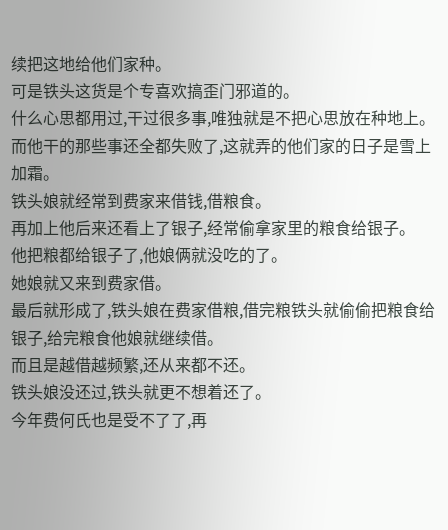续把这地给他们家种。
可是铁头这货是个专喜欢搞歪门邪道的。
什么心思都用过,干过很多事,唯独就是不把心思放在种地上。
而他干的那些事还全都失败了,这就弄的他们家的日子是雪上加霜。
铁头娘就经常到费家来借钱,借粮食。
再加上他后来还看上了银子,经常偷拿家里的粮食给银子。
他把粮都给银子了,他娘俩就没吃的了。
她娘就又来到费家借。
最后就形成了,铁头娘在费家借粮,借完粮铁头就偷偷把粮食给银子,给完粮食他娘就继续借。
而且是越借越频繁,还从来都不还。
铁头娘没还过,铁头就更不想着还了。
今年费何氏也是受不了了,再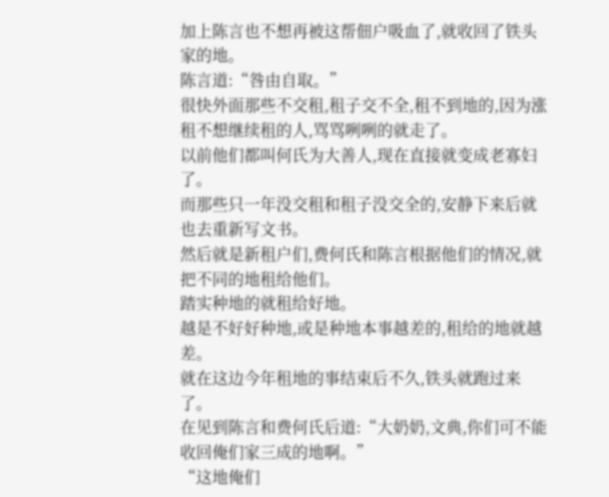加上陈言也不想再被这帮佃户吸血了,就收回了铁头家的地。
陈言道:“咎由自取。”
很快外面那些不交租,租子交不全,租不到地的,因为涨租不想继续租的人,骂骂咧咧的就走了。
以前他们都叫何氏为大善人,现在直接就变成老寡妇了。
而那些只一年没交租和租子没交全的,安静下来后就也去重新写文书。
然后就是新租户们,费何氏和陈言根据他们的情况,就把不同的地租给他们。
踏实种地的就租给好地。
越是不好好种地,或是种地本事越差的,租给的地就越差。
就在这边今年租地的事结束后不久,铁头就跑过来了。
在见到陈言和费何氏后道:“大奶奶,文典,你们可不能收回俺们家三成的地啊。”
“这地俺们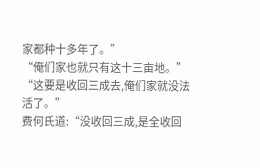家都种十多年了。”
“俺们家也就只有这十三亩地。”
“这要是收回三成去,俺们家就没法活了。”
费何氏道:“没收回三成,是全收回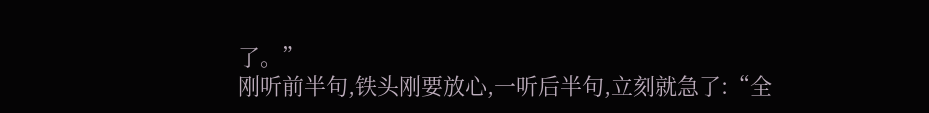了。”
刚听前半句,铁头刚要放心,一听后半句,立刻就急了:“全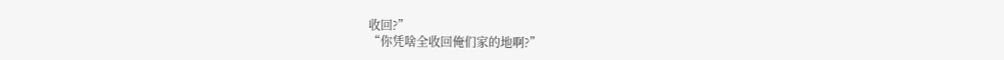收回?”
“你凭啥全收回俺们家的地啊?”